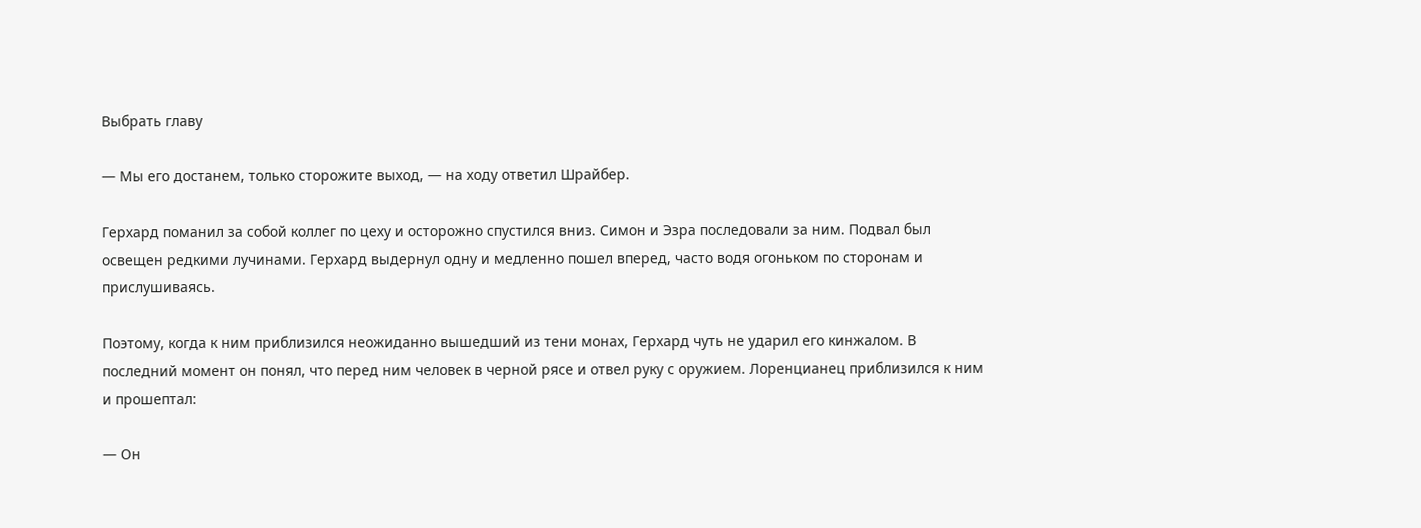Выбрать главу

— Мы его достанем, только сторожите выход, — на ходу ответил Шрайбер.

Герхард поманил за собой коллег по цеху и осторожно спустился вниз. Симон и Эзра последовали за ним. Подвал был освещен редкими лучинами. Герхард выдернул одну и медленно пошел вперед, часто водя огоньком по сторонам и прислушиваясь.

Поэтому, когда к ним приблизился неожиданно вышедший из тени монах, Герхард чуть не ударил его кинжалом. В последний момент он понял, что перед ним человек в черной рясе и отвел руку с оружием. Лоренцианец приблизился к ним и прошептал:

— Он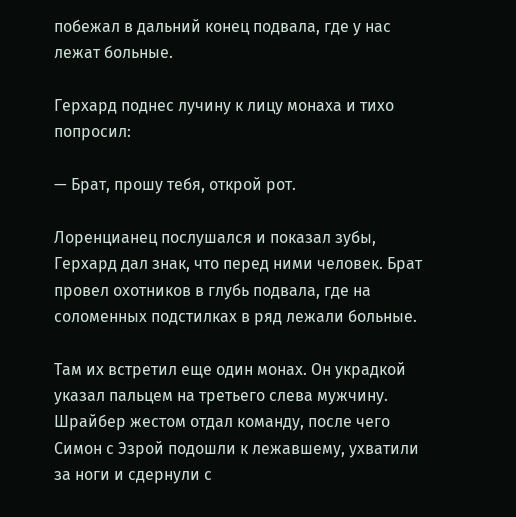побежал в дальний конец подвала, где у нас лежат больные.

Герхард поднес лучину к лицу монаха и тихо попросил:

— Брат, прошу тебя, открой рот.

Лоренцианец послушался и показал зубы, Герхард дал знак, что перед ними человек. Брат провел охотников в глубь подвала, где на соломенных подстилках в ряд лежали больные.

Там их встретил еще один монах. Он украдкой указал пальцем на третьего слева мужчину. Шрайбер жестом отдал команду, после чего Симон с Эзрой подошли к лежавшему, ухватили за ноги и сдернули с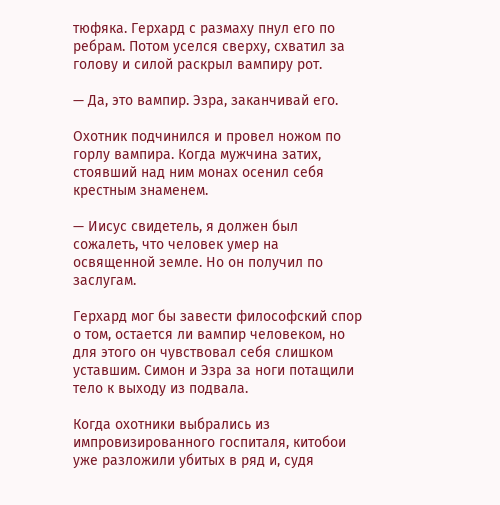тюфяка. Герхард с размаху пнул его по ребрам. Потом уселся сверху, схватил за голову и силой раскрыл вампиру рот.

— Да, это вампир. Эзра, заканчивай его.

Охотник подчинился и провел ножом по горлу вампира. Когда мужчина затих, стоявший над ним монах осенил себя крестным знаменем.

— Иисус свидетель, я должен был сожалеть, что человек умер на освященной земле. Но он получил по заслугам.

Герхард мог бы завести философский спор о том, остается ли вампир человеком, но для этого он чувствовал себя слишком уставшим. Симон и Эзра за ноги потащили тело к выходу из подвала.

Когда охотники выбрались из импровизированного госпиталя, китобои уже разложили убитых в ряд и, судя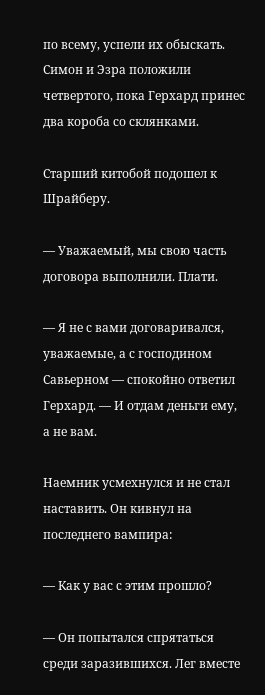по всему, успели их обыскать. Симон и Эзра положили четвертого, пока Герхард принес два короба со склянками.

Старший китобой подошел к Шрайберу.

— Уважаемый, мы свою часть договора выполнили. Плати.

— Я не с вами договаривался, уважаемые, а с господином Савьерном — спокойно ответил Герхард. — И отдам деньги ему, а не вам.

Наемник усмехнулся и не стал наставить. Он кивнул на последнего вампира:

— Как у вас с этим прошло?

— Он попытался спрятаться среди заразившихся. Лег вместе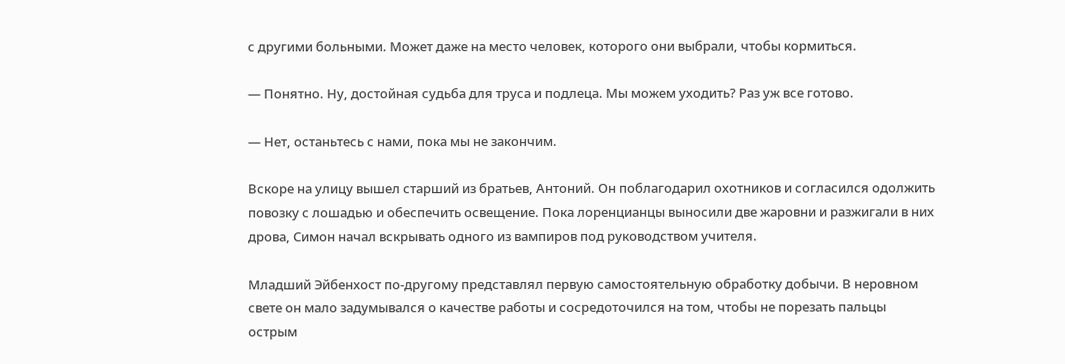с другими больными. Может даже на место человек, которого они выбрали, чтобы кормиться.

— Понятно. Ну, достойная судьба для труса и подлеца. Мы можем уходить? Раз уж все готово.

— Нет, останьтесь с нами, пока мы не закончим.

Вскоре на улицу вышел старший из братьев, Антоний. Он поблагодарил охотников и согласился одолжить повозку с лошадью и обеспечить освещение. Пока лоренцианцы выносили две жаровни и разжигали в них дрова, Симон начал вскрывать одного из вампиров под руководством учителя.

Младший Эйбенхост по-другому представлял первую самостоятельную обработку добычи. В неровном свете он мало задумывался о качестве работы и сосредоточился на том, чтобы не порезать пальцы острым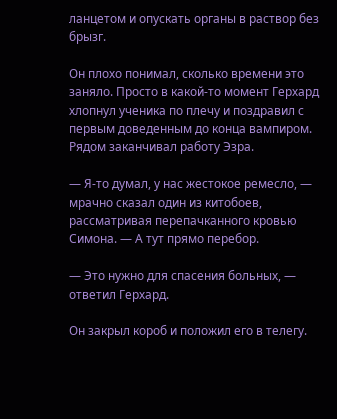ланцетом и опускать органы в раствор без брызг.

Он плохо понимал, сколько времени это заняло. Просто в какой-то момент Герхард хлопнул ученика по плечу и поздравил с первым доведенным до конца вампиром. Рядом заканчивал работу Эзра.

— Я-то думал, у нас жестокое ремесло, — мрачно сказал один из китобоев, рассматривая перепачканного кровью Симона. — А тут прямо перебор.

— Это нужно для спасения больных, — ответил Герхард.

Он закрыл короб и положил его в телегу.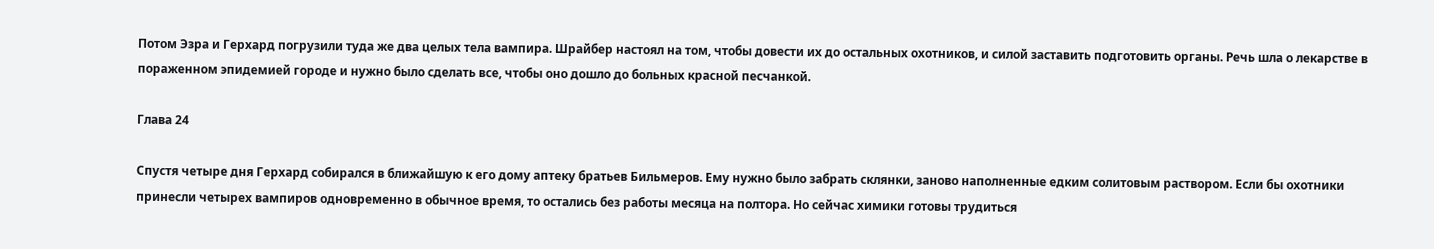Потом Эзра и Герхард погрузили туда же два целых тела вампира. Шрайбер настоял на том, чтобы довести их до остальных охотников, и силой заставить подготовить органы. Речь шла о лекарстве в пораженном эпидемией городе и нужно было сделать все, чтобы оно дошло до больных красной песчанкой.

Глава 24

Спустя четыре дня Герхард собирался в ближайшую к его дому аптеку братьев Бильмеров. Ему нужно было забрать склянки, заново наполненные едким солитовым раствором. Если бы охотники принесли четырех вампиров одновременно в обычное время, то остались без работы месяца на полтора. Но сейчас химики готовы трудиться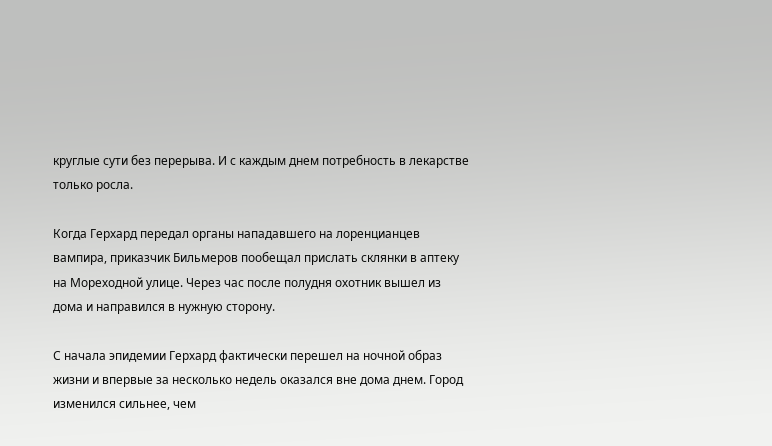круглые сути без перерыва. И с каждым днем потребность в лекарстве только росла.

Когда Герхард передал органы нападавшего на лоренцианцев вампира, приказчик Бильмеров пообещал прислать склянки в аптеку на Мореходной улице. Через час после полудня охотник вышел из дома и направился в нужную сторону.

С начала эпидемии Герхард фактически перешел на ночной образ жизни и впервые за несколько недель оказался вне дома днем. Город изменился сильнее, чем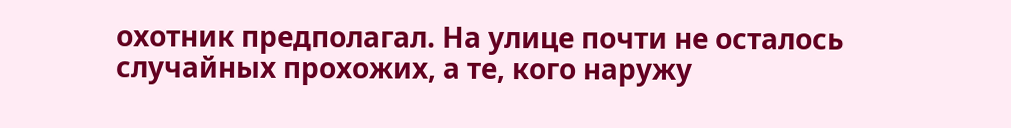охотник предполагал. На улице почти не осталось случайных прохожих, а те, кого наружу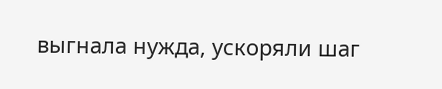выгнала нужда, ускоряли шаг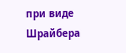при виде Шрайбера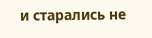и старались не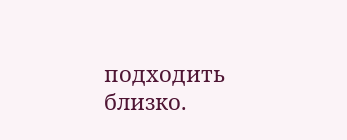подходить близко.